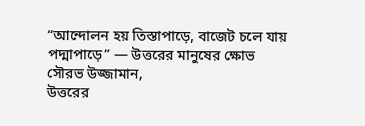“আন্দোলন হয় তিস্তাপাড়ে, বাজেট চলে যায় পদ্মাপাড়ে” — উত্তরের মানুষের ক্ষোভ
সৌরভ উজ্জামান,
উত্তরের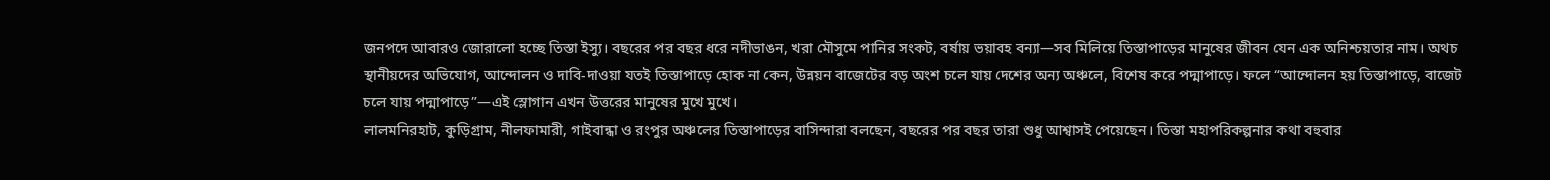জনপদে আবারও জোরালো হচ্ছে তিস্তা ইস্যু। বছরের পর বছর ধরে নদীভাঙন, খরা মৌসুমে পানির সংকট, বর্ষায় ভয়াবহ বন্যা—সব মিলিয়ে তিস্তাপাড়ের মানুষের জীবন যেন এক অনিশ্চয়তার নাম। অথচ স্থানীয়দের অভিযোগ, আন্দোলন ও দাবি-দাওয়া যতই তিস্তাপাড়ে হোক না কেন, উন্নয়ন বাজেটের বড় অংশ চলে যায় দেশের অন্য অঞ্চলে, বিশেষ করে পদ্মাপাড়ে। ফলে “আন্দোলন হয় তিস্তাপাড়ে, বাজেট চলে যায় পদ্মাপাড়ে”—এই স্লোগান এখন উত্তরের মানুষের মুখে মুখে।
লালমনিরহাট, কুড়িগ্রাম, নীলফামারী, গাইবান্ধা ও রংপুর অঞ্চলের তিস্তাপাড়ের বাসিন্দারা বলছেন, বছরের পর বছর তারা শুধু আশ্বাসই পেয়েছেন। তিস্তা মহাপরিকল্পনার কথা বহুবার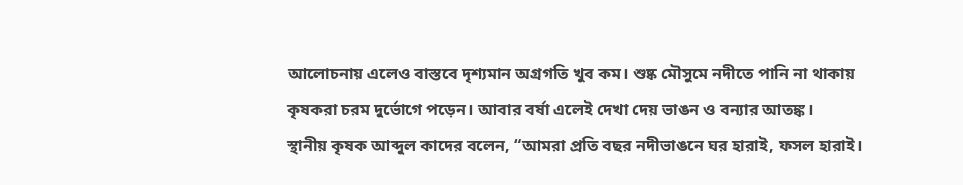আলোচনায় এলেও বাস্তবে দৃশ্যমান অগ্রগতি খুব কম। শুষ্ক মৌসুমে নদীতে পানি না থাকায় কৃষকরা চরম দুর্ভোগে পড়েন। আবার বর্ষা এলেই দেখা দেয় ভাঙন ও বন্যার আতঙ্ক।
স্থানীয় কৃষক আব্দুল কাদের বলেন, “আমরা প্রতি বছর নদীভাঙনে ঘর হারাই, ফসল হারাই।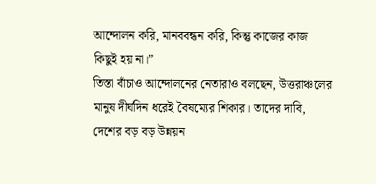আন্দোলন করি, মানববন্ধন করি, কিন্তু কাজের কাজ কিছুই হয় না।”
তিস্তা বাঁচাও আন্দোলনের নেতারাও বলছেন, উত্তরাঞ্চলের মানুষ দীর্ঘদিন ধরেই বৈষম্যের শিকার। তাদের দাবি, দেশের বড় বড় উন্নয়ন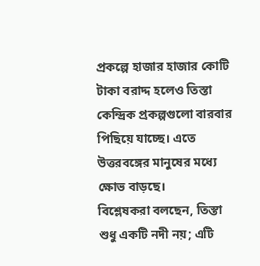প্রকল্পে হাজার হাজার কোটি টাকা বরাদ্দ হলেও তিস্তা কেন্দ্রিক প্রকল্পগুলো বারবার পিছিয়ে যাচ্ছে। এতে উত্তরবঙ্গের মানুষের মধ্যে ক্ষোভ বাড়ছে।
বিশ্লেষকরা বলছেন, তিস্তা শুধু একটি নদী নয়; এটি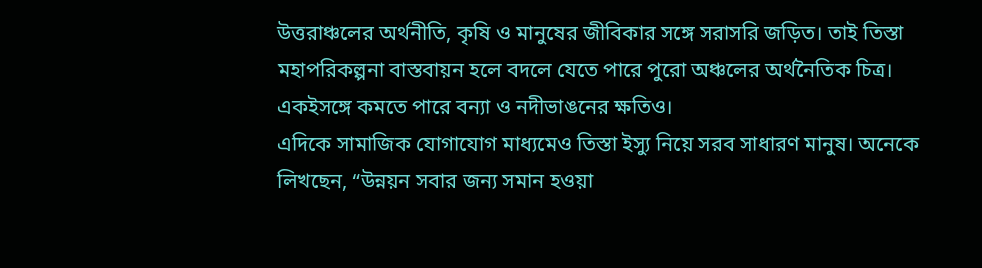উত্তরাঞ্চলের অর্থনীতি, কৃষি ও মানুষের জীবিকার সঙ্গে সরাসরি জড়িত। তাই তিস্তা মহাপরিকল্পনা বাস্তবায়ন হলে বদলে যেতে পারে পুরো অঞ্চলের অর্থনৈতিক চিত্র। একইসঙ্গে কমতে পারে বন্যা ও নদীভাঙনের ক্ষতিও।
এদিকে সামাজিক যোগাযোগ মাধ্যমেও তিস্তা ইস্যু নিয়ে সরব সাধারণ মানুষ। অনেকে লিখছেন, “উন্নয়ন সবার জন্য সমান হওয়া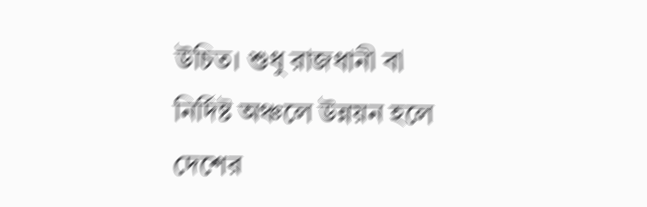উচিত। শুধু রাজধানী বা নির্দিষ্ট অঞ্চলে উন্নয়ন হলে দেশের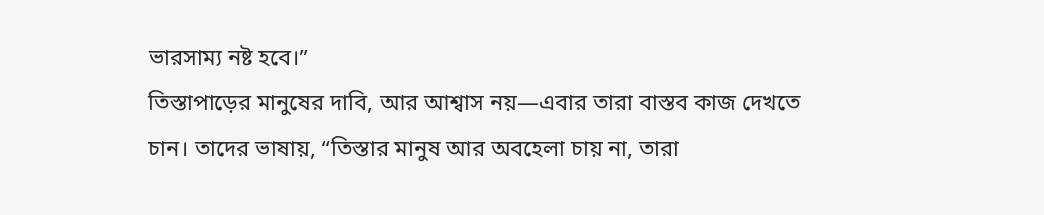ভারসাম্য নষ্ট হবে।”
তিস্তাপাড়ের মানুষের দাবি, আর আশ্বাস নয়—এবার তারা বাস্তব কাজ দেখতে চান। তাদের ভাষায়, “তিস্তার মানুষ আর অবহেলা চায় না, তারা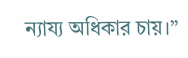ন্যায্য অধিকার চায়।”